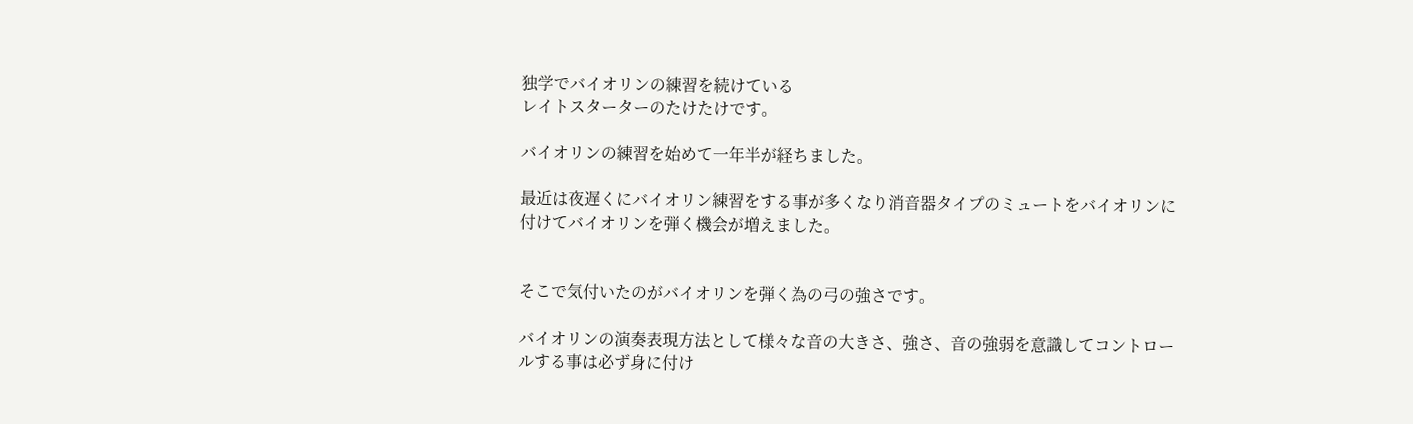独学でバイオリンの練習を続けている
レイトスターターのたけたけです。

バイオリンの練習を始めて一年半が経ちました。

最近は夜遅くにバイオリン練習をする事が多くなり消音器タイプのミュートをバイオリンに付けてバイオリンを弾く機会が増えました。


そこで気付いたのがバイオリンを弾く為の弓の強さです。

バイオリンの演奏表現方法として様々な音の大きさ、強さ、音の強弱を意識してコントロールする事は必ず身に付け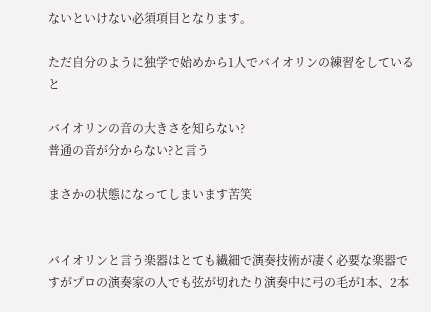ないといけない必須項目となります。

ただ自分のように独学で始めから1人でバイオリンの練習をしていると

バイオリンの音の大きさを知らない?
普通の音が分からない?と言う

まさかの状態になってしまいます苦笑


バイオリンと言う楽器はとても繊細で演奏技術が凄く必要な楽器ですがプロの演奏家の人でも弦が切れたり演奏中に弓の毛が1本、2本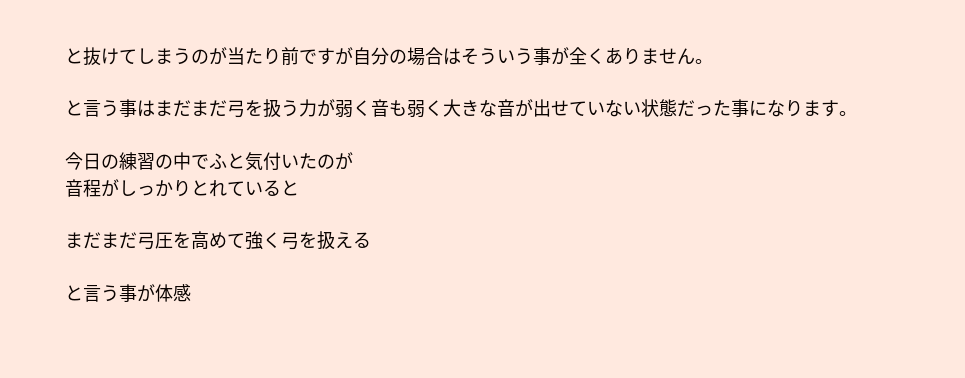と抜けてしまうのが当たり前ですが自分の場合はそういう事が全くありません。

と言う事はまだまだ弓を扱う力が弱く音も弱く大きな音が出せていない状態だった事になります。

今日の練習の中でふと気付いたのが
音程がしっかりとれていると

まだまだ弓圧を高めて強く弓を扱える

と言う事が体感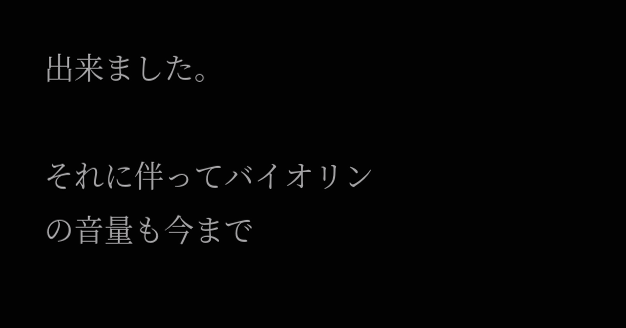出来ました。

それに伴ってバイオリンの音量も今まで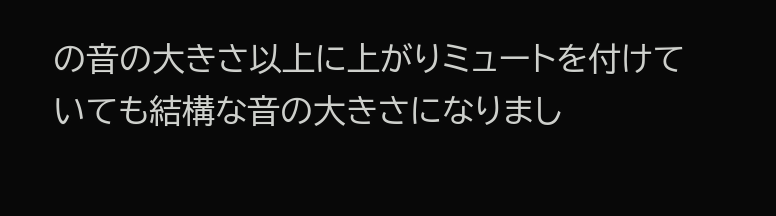の音の大きさ以上に上がりミュートを付けていても結構な音の大きさになりまし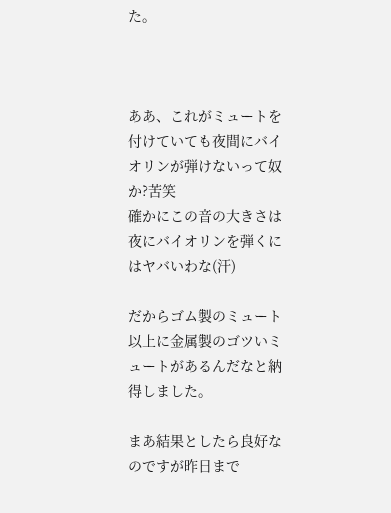た。



ああ、これがミュートを付けていても夜間にバイオリンが弾けないって奴か?苦笑
確かにこの音の大きさは夜にバイオリンを弾くにはヤバいわな(汗)

だからゴム製のミュート以上に金属製のゴツいミュートがあるんだなと納得しました。

まあ結果としたら良好なのですが昨日まで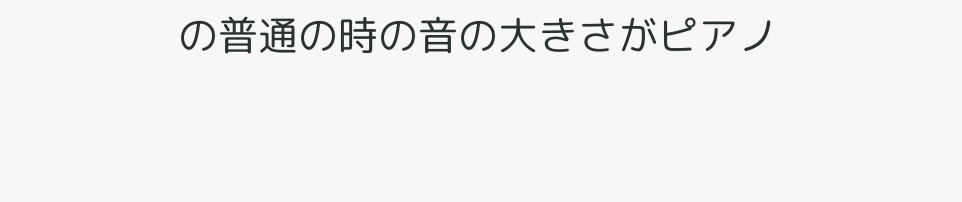の普通の時の音の大きさがピアノ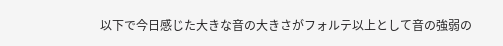以下で今日感じた大きな音の大きさがフォルテ以上として音の強弱の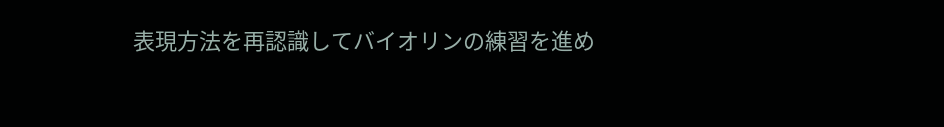表現方法を再認識してバイオリンの練習を進め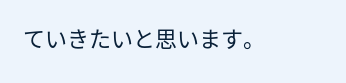ていきたいと思います。